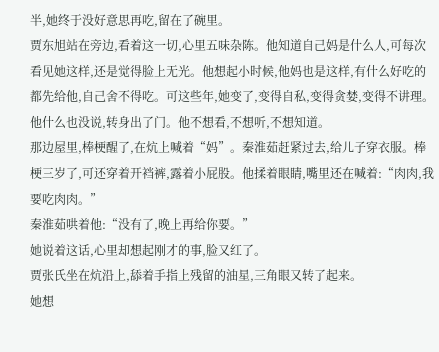半,她终于没好意思再吃,留在了碗里。
贾东旭站在旁边,看着这一切,心里五味杂陈。他知道自己妈是什么人,可每次看见她这样,还是觉得脸上无光。他想起小时候,他妈也是这样,有什么好吃的都先给他,自己舍不得吃。可这些年,她变了,变得自私,变得贪婪,变得不讲理。
他什么也没说,转身出了门。他不想看,不想听,不想知道。
那边屋里,棒梗醒了,在炕上喊着“妈”。秦淮茹赶紧过去,给儿子穿衣服。棒梗三岁了,可还穿着开裆裤,露着小屁股。他揉着眼睛,嘴里还在喊着:“肉肉,我要吃肉肉。”
秦淮茹哄着他:“没有了,晚上再给你要。”
她说着这话,心里却想起刚才的事,脸又红了。
贾张氏坐在炕沿上,舔着手指上残留的油星,三角眼又转了起来。
她想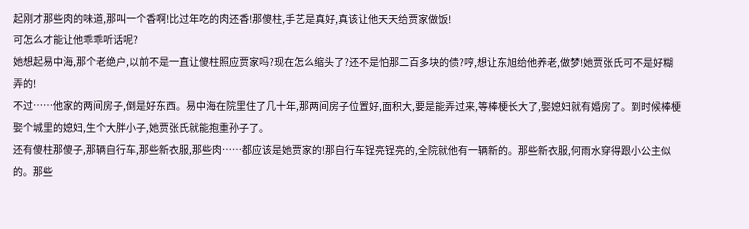起刚才那些肉的味道,那叫一个香啊!比过年吃的肉还香!那傻柱,手艺是真好,真该让他天天给贾家做饭!
可怎么才能让他乖乖听话呢?
她想起易中海,那个老绝户,以前不是一直让傻柱照应贾家吗?现在怎么缩头了?还不是怕那二百多块的债?哼,想让东旭给他养老,做梦!她贾张氏可不是好糊弄的!
不过……他家的两间房子,倒是好东西。易中海在院里住了几十年,那两间房子位置好,面积大,要是能弄过来,等棒梗长大了,娶媳妇就有婚房了。到时候棒梗娶个城里的媳妇,生个大胖小子,她贾张氏就能抱重孙子了。
还有傻柱那傻子,那辆自行车,那些新衣服,那些肉……都应该是她贾家的!那自行车锃亮锃亮的,全院就他有一辆新的。那些新衣服,何雨水穿得跟小公主似的。那些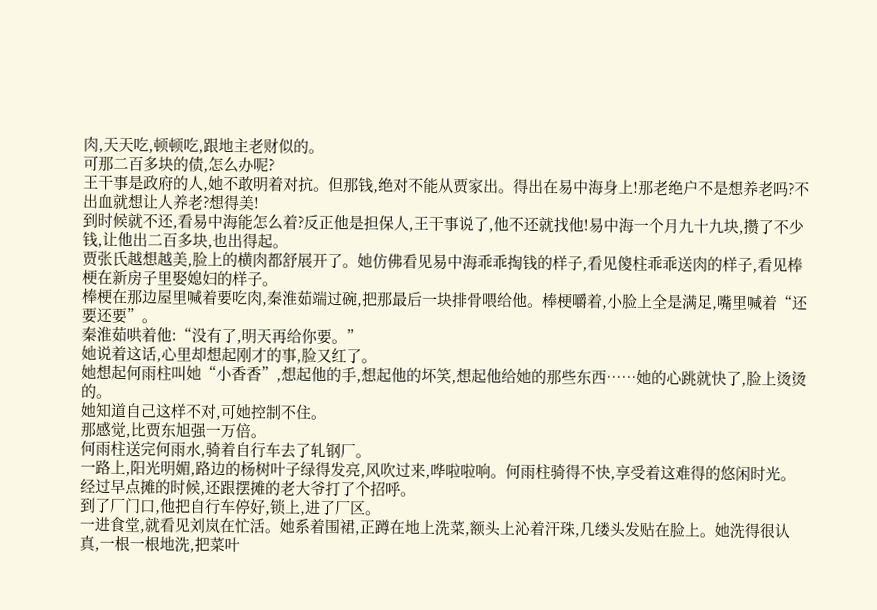肉,天天吃,顿顿吃,跟地主老财似的。
可那二百多块的债,怎么办呢?
王干事是政府的人,她不敢明着对抗。但那钱,绝对不能从贾家出。得出在易中海身上!那老绝户不是想养老吗?不出血就想让人养老?想得美!
到时候就不还,看易中海能怎么着?反正他是担保人,王干事说了,他不还就找他!易中海一个月九十九块,攒了不少钱,让他出二百多块,也出得起。
贾张氏越想越美,脸上的横肉都舒展开了。她仿佛看见易中海乖乖掏钱的样子,看见傻柱乖乖送肉的样子,看见棒梗在新房子里娶媳妇的样子。
棒梗在那边屋里喊着要吃肉,秦淮茹端过碗,把那最后一块排骨喂给他。棒梗嚼着,小脸上全是满足,嘴里喊着“还要还要”。
秦淮茹哄着他:“没有了,明天再给你要。”
她说着这话,心里却想起刚才的事,脸又红了。
她想起何雨柱叫她“小香香”,想起他的手,想起他的坏笑,想起他给她的那些东西……她的心跳就快了,脸上烫烫的。
她知道自己这样不对,可她控制不住。
那感觉,比贾东旭强一万倍。
何雨柱送完何雨水,骑着自行车去了轧钢厂。
一路上,阳光明媚,路边的杨树叶子绿得发亮,风吹过来,哗啦啦响。何雨柱骑得不快,享受着这难得的悠闲时光。经过早点摊的时候,还跟摆摊的老大爷打了个招呼。
到了厂门口,他把自行车停好,锁上,进了厂区。
一进食堂,就看见刘岚在忙活。她系着围裙,正蹲在地上洗菜,额头上沁着汗珠,几缕头发贴在脸上。她洗得很认真,一根一根地洗,把菜叶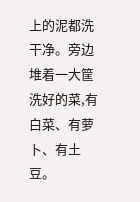上的泥都洗干净。旁边堆着一大筐洗好的菜,有白菜、有萝卜、有土豆。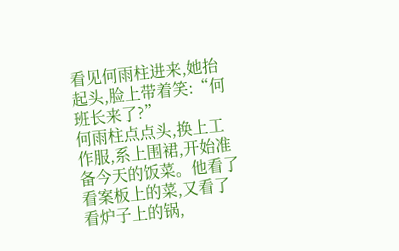看见何雨柱进来,她抬起头,脸上带着笑:“何班长来了?”
何雨柱点点头,换上工作服,系上围裙,开始准备今天的饭菜。他看了看案板上的菜,又看了看炉子上的锅,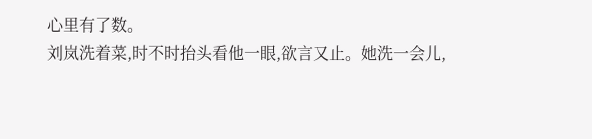心里有了数。
刘岚洗着菜,时不时抬头看他一眼,欲言又止。她洗一会儿,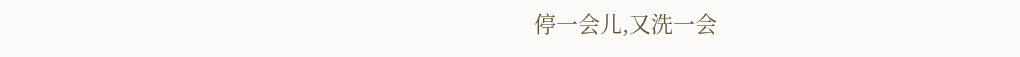停一会儿,又洗一会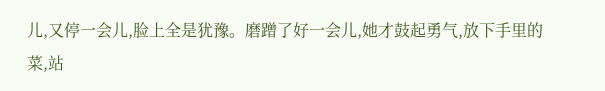儿,又停一会儿,脸上全是犹豫。磨蹭了好一会儿,她才鼓起勇气,放下手里的菜,站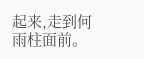起来,走到何雨柱面前。